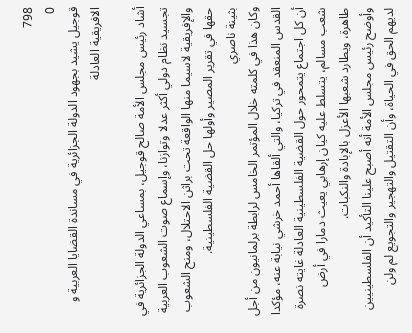798
0
قوجيل يشيد بجهود الدولة الجزائرية في مساندة القضايا العربية و الافريقية العادلة

أشاد رئيس مجلس الأمة صالح قوجيل، بمساعي الدولة الجزائرية في تجسيد نظام دولي أكثر عدلا وتوازنا، وإسماع صوت الشعوب العربية والإفريقية لاسيما منها الواقعة تحت براثن الاحتلال، ومنح الشعوب حقها في تقرير المصير وأولها حل القضية الفلسطينية.
بثينة ناصري
وكان هذا في كلمته خلال المؤتمر الخامس لرابطة برلمانيون من أجل القدس المنعقد في تركيا، والتي ألقاها أحمد خرشي نيابة عنه، مؤكدا أن كل اجتماع يتمحور حول القضية الفلسطينية العادلة غايته نصرة شعب مسالم، يتسلط عليه كيان إرهابي يعيث دمارا في أرض طاهرة، ويطارد شعبها الأعزل بالإبادة والنكبات.
وأوضح رئيس مجلس الأمة أنه أصبح علينا التأكيد أن الفلسطينيين لديهم الحق في الحياة، وأن التقتيل والتهجير والتجويع لم ولن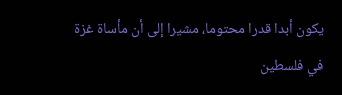يكون أبدا قدرا محتوما، مشيرا إلى أن مأساة غزة في فلسطين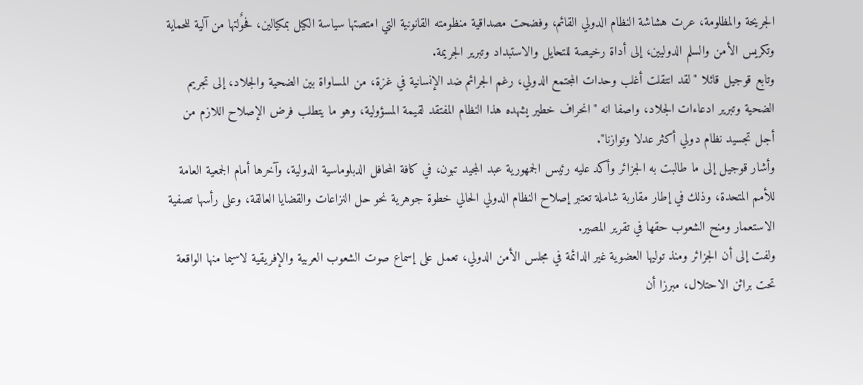الجريحة والمظلومة، عرت هشاشة النظام الدولي القائم، وفضحت مصداقية منظومته القانونية التي امتصتها سياسة الكيل بمكيالين، فحوٌلتها من آلية للحماية وتكريس الأمن والسلم الدوليين، إلى أداة رخيصة للتحايل والاستبداد وتبرير الجريمة.
وتابع قوجيل قائلا "لقد انتقلت أغلب وحدات المجتمع الدولي، رغم الجرائم ضد الإنسانية في غزة، من المساواة بين الضحية والجلاد، إلى تجريم الضحية وتبرير ادعاءات الجلاد، واصفا انه "انحراف خطير يشهده هذا النظام المفتقد لقيمة المسؤولية، وهو ما يتطلب فرض الإصلاح اللازم من أجل تجسيد نظام دولي أكثر عدلا وتوازنا".
وأشار قوجيل إلى ما طالبت به الجزائر وأكد عليه رئيس الجمهورية عبد المجيد تبون، في كافة المحافل الدبلوماسية الدولية، وآخرها أمام الجمعية العامة للأمم المتحدة، وذلك في إطار مقاربة شاملة تعتبر إصلاح النظام الدولي الحالي خطوة جوهرية نحو حل النزاعات والقضايا العالقة، وعلى رأسها تصفية الاستعمار ومنح الشعوب حقها في تقرير المصير.
ولفت إلى أن الجزائر ومنذ توليها العضوية غير الدائمة في مجلس الأمن الدولي، تعمل على إسماع صوت الشعوب العربية والإفريقية لاسيما منها الواقعة تحت براثن الاحتلال، مبرزا أن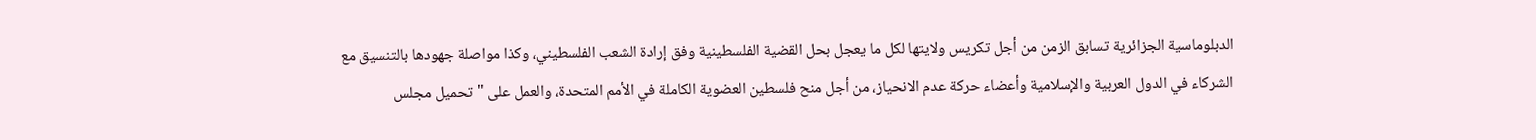الدبلوماسية الجزائرية تسابق الزمن من أجل تكريس ولايتها لكل ما يعجل بحل القضية الفلسطينية وفق إرادة الشعب الفلسطيني، وكذا مواصلة جهودها بالتنسيق مع الشركاء في الدول العربية والإسلامية وأعضاء حركة عدم الانحياز، من أجل منح فلسطين العضوية الكاملة في الأمم المتحدة، والعمل على "تحميل مجلس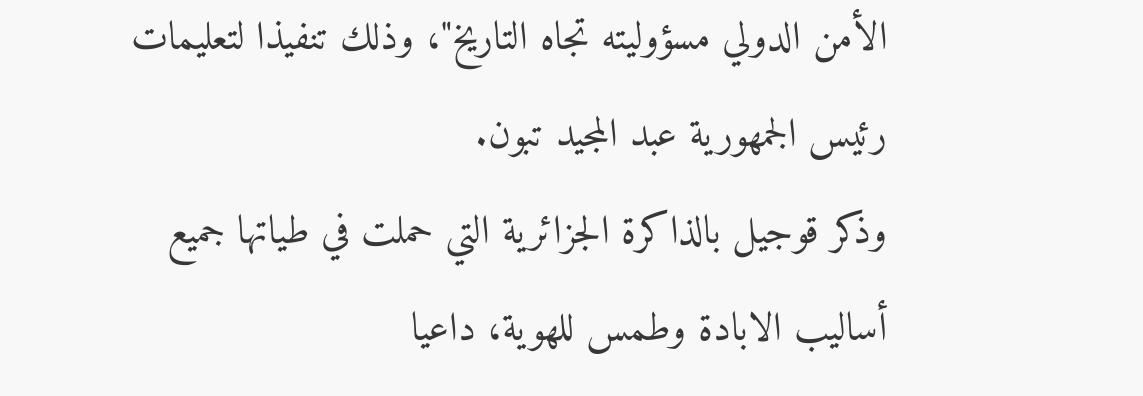الأمن الدولي مسؤوليته تجاه التاريخ"، وذلك تنفيذا لتعليمات رئيس الجمهورية عبد المجيد تبون.
وذكر قوجيل بالذاكرة الجزائرية التي حملت في طياتها جميع أساليب الابادة وطمس للهوية، داعيا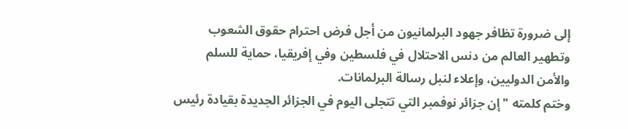إلى ضرورة تظافر جهود البرلمانيون من أجل فرض احترام حقوق الشعوب وتطهير العالم من دنس الاحتلال في فلسطين وفي إفريقيا، حماية للسلم والأمن الدوليين، وإعلاء لنبل رسالة البرلمانات.
وختم كلمته "إن جزائر نوفمبر التي تتجلى اليوم في الجزائر الجديدة بقيادة رئيس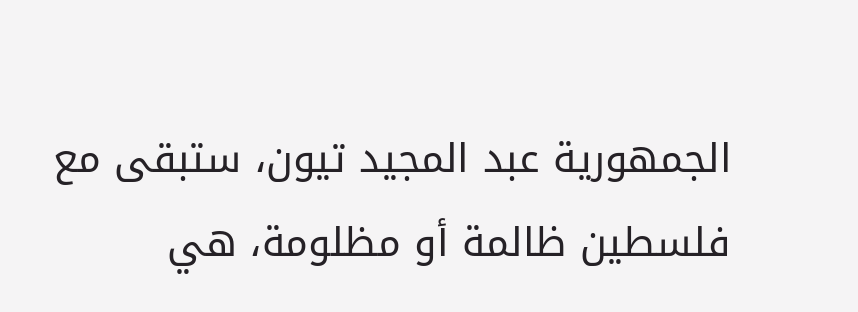الجمهورية عبد المجيد تيون، ستبقى مع فلسطين ظالمة أو مظلومة، هي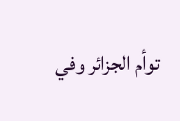توأم الجزائر وفي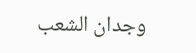وجدان الشعب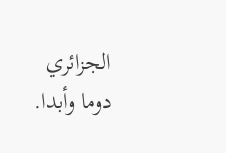الجزائري دوما وأبدا.